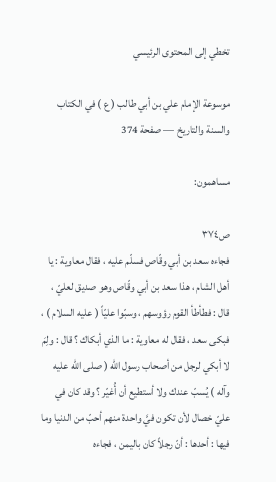تخطي إلى المحتوى الرئيسي

موسوعة الإمام علي بن أبي طالب ( ع ) في الكتاب والسنة والتاريخ — صفحة 374

مساهمون:

ص٣٧٤
فجاءه سعد بن أبي وقّاص فسلّم عليه ، فقال معاوية : يا أهل الشام ، هذا سعد بن أبي وقّاص وهو صديق لعليّ ، قال : فطأطأ القوم رؤوسهم ، وسبّوا عليّاً ( عليه السلام ) ، فبكى سعد ، فقال له معاوية : ما الذي أبكاك ؟ قال : ولِمَ لا أبكي لرجل من أصحاب رسول الله ( صلى الله عليه وآله ) يُسبّ عندك ولا أستطيع أن أُغيّر ؟ وقد كان في عليّ خصال لأن تكون فيَّ واحدة منهم أحبّ من الدنيا وما فيها : أحدها : أنّ رجلاً كان باليمن ، فجاءه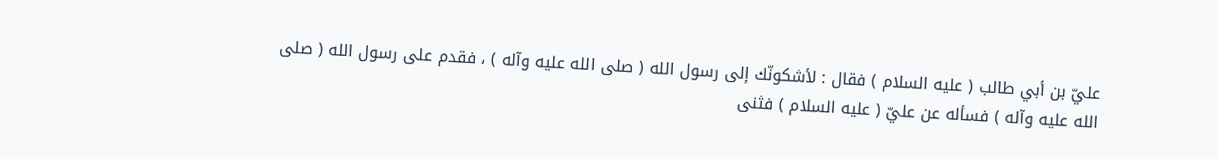عليّ بن أبي طالب ( عليه السلام ) فقال : لأشكونّك إلى رسول الله ( صلى الله عليه وآله ) ، فقدم على رسول الله ( صلى الله عليه وآله ) فسأله عن عليّ ( عليه السلام ) فثنى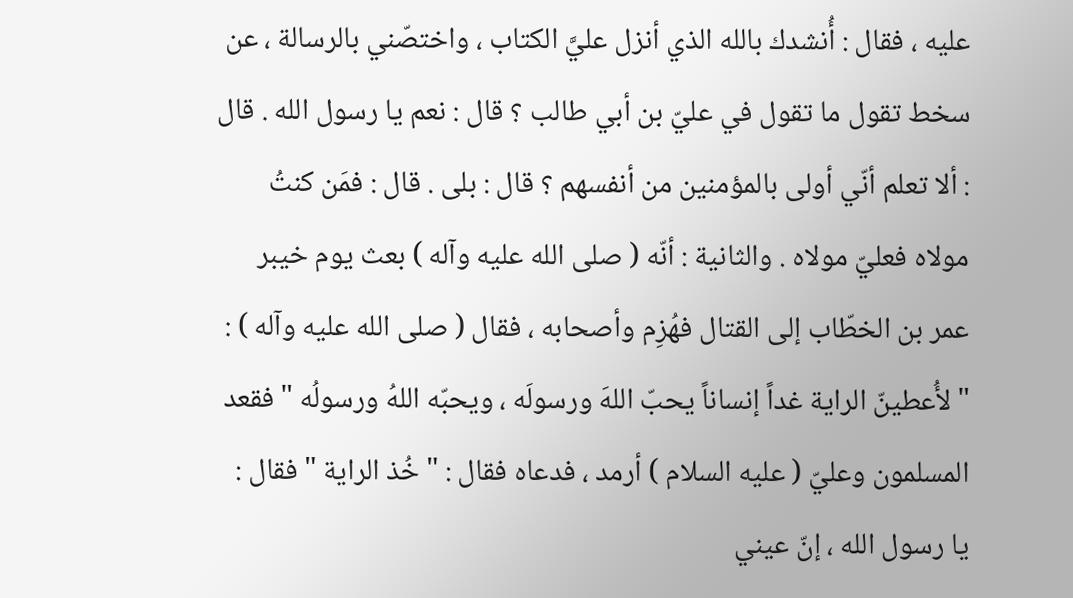عليه ، فقال : أُنشدك بالله الذي أنزل عليَّ الكتاب ، واختصّني بالرسالة ، عن سخط تقول ما تقول في عليّ بن أبي طالب ؟ قال : نعم يا رسول الله . قال : ألا تعلم أنّي أولى بالمؤمنين من أنفسهم ؟ قال : بلى . قال : فمَن كنتُ مولاه فعليّ مولاه . والثانية : أنّه ( صلى الله عليه وآله ) بعث يوم خيبر عمر بن الخطّاب إلى القتال فهُزِم وأصحابه ، فقال ( صلى الله عليه وآله ) : " لأُعطينّ الراية غداً إنساناً يحبّ اللهَ ورسولَه ، ويحبّه اللهُ ورسولُه " فقعد المسلمون وعليّ ( عليه السلام ) أرمد ، فدعاه فقال : " خُذ الراية " فقال : يا رسول الله ، إنّ عيني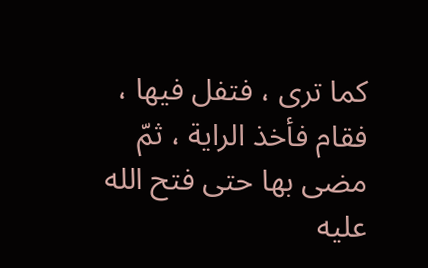كما ترى ، فتفل فيها ، فقام فأخذ الراية ، ثمّ مضى بها حتى فتح الله عليه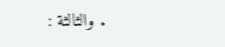. والثالثة :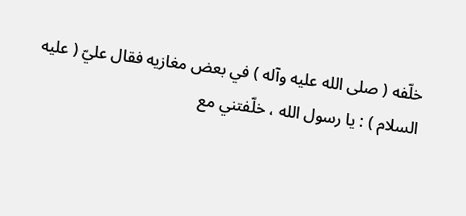خلّفه ( صلى الله عليه وآله ) في بعض مغازيه فقال عليّ ( عليه السلام ) : يا رسول الله ، خلّفتني مع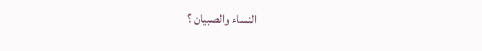النساء والصبيان ؟